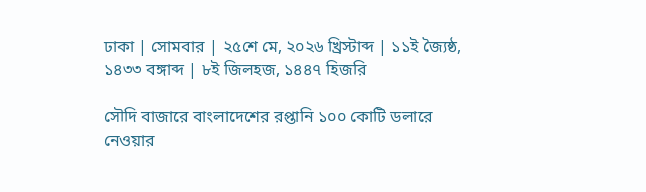ঢাকা | সোমবার | ২৫শে মে, ২০২৬ খ্রিস্টাব্দ | ১১ই জ্যৈষ্ঠ, ১৪৩৩ বঙ্গাব্দ | ৮ই জিলহজ, ১৪৪৭ হিজরি

সৌদি বাজারে বাংলাদেশের রপ্তানি ১০০ কোটি ডলারে নেওয়ার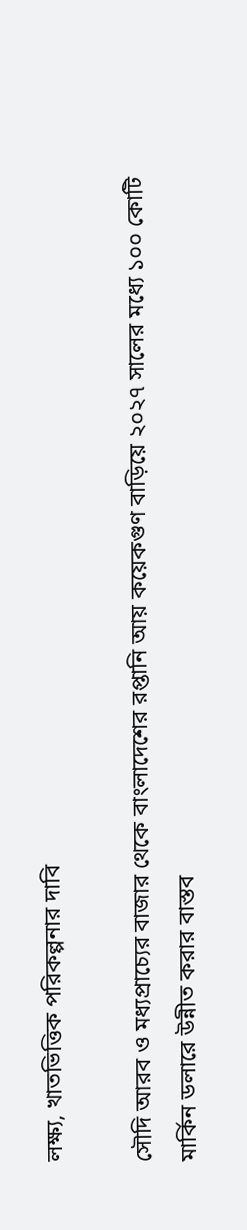লক্ষ্য, খাতভিত্তিক পরিকল্পনার দাবি

সৌদি আরব ও মধ্যপ্রাচ্যের বাজার থেকে বাংলাদেশের রপ্তানি আয় কয়েকগুণ বাড়িয়ে ২০২৭ সালের মধ্যে ১০০ কোটি মার্কিন ডলারে উন্নীত করার বাস্তব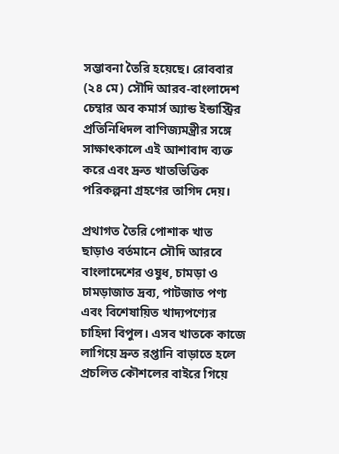সম্ভাবনা তৈরি হয়েছে। রোববার (২৪ মে) সৌদি আরব-বাংলাদেশ চেম্বার অব কমার্স অ্যান্ড ইন্ডাস্ট্রির প্রতিনিধিদল বাণিজ্যমন্ত্রীর সঙ্গে সাক্ষাৎকালে এই আশাবাদ ব্যক্ত করে এবং দ্রুত খাতভিত্তিক পরিকল্পনা গ্রহণের তাগিদ দেয়।

প্রথাগত তৈরি পোশাক খাত ছাড়াও বর্তমানে সৌদি আরবে বাংলাদেশের ওষুধ, চামড়া ও চামড়াজাত দ্রব্য, পাটজাত পণ্য এবং বিশেষায়িত খাদ্যপণ্যের চাহিদা বিপুল। এসব খাতকে কাজে লাগিয়ে দ্রুত রপ্তানি বাড়াতে হলে প্রচলিত কৌশলের বাইরে গিয়ে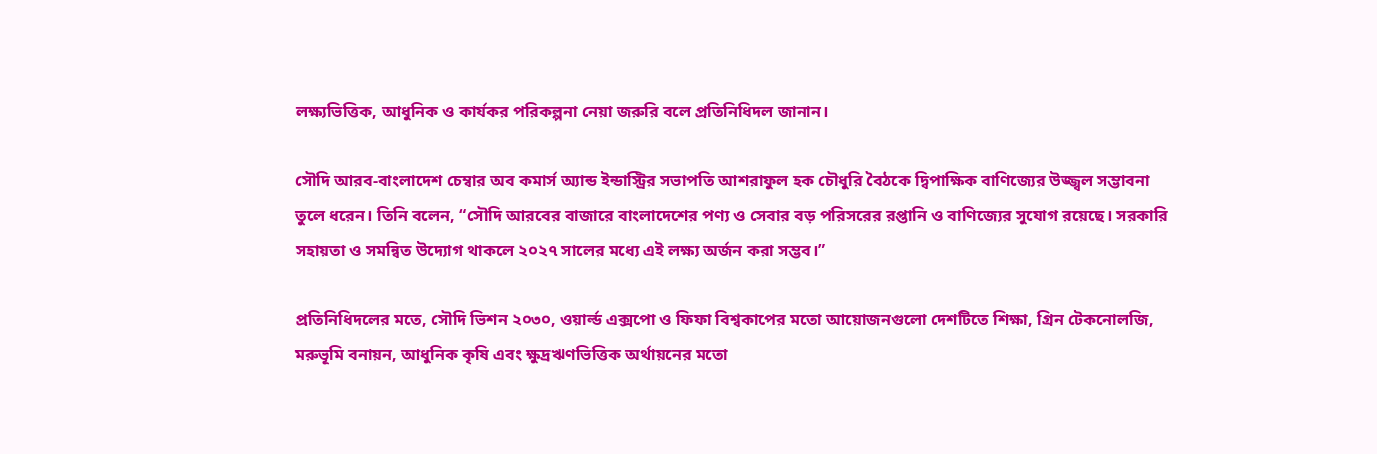লক্ষ্যভিত্তিক, আধুনিক ও কার্যকর পরিকল্পনা নেয়া জরুরি বলে প্রতিনিধিদল জানান।

সৌদি আরব-বাংলাদেশ চেম্বার অব কমার্স অ্যান্ড ইন্ডাস্ট্রির সভাপতি আশরাফুল হক চৌধুরি বৈঠকে দ্বিপাক্ষিক বাণিজ্যের উজ্জ্বল সম্ভাবনা তুলে ধরেন। তিনি বলেন, “সৌদি আরবের বাজারে বাংলাদেশের পণ্য ও সেবার বড় পরিসরের রপ্তানি ও বাণিজ্যের সুযোগ রয়েছে। সরকারি সহায়তা ও সমন্বিত উদ্যোগ থাকলে ২০২৭ সালের মধ্যে এই লক্ষ্য অর্জন করা সম্ভব।”

প্রতিনিধিদলের মতে, সৌদি ভিশন ২০৩০, ওয়ার্ল্ড এক্সপো ও ফিফা বিশ্বকাপের মতো আয়োজনগুলো দেশটিতে শিক্ষা, গ্রিন টেকনোলজি, মরুভূমি বনায়ন, আধুনিক কৃষি এবং ক্ষুদ্রঋণভিত্তিক অর্থায়নের মতো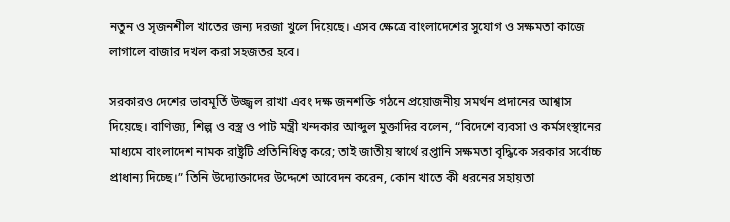নতুন ও সৃজনশীল খাতের জন্য দরজা খুলে দিয়েছে। এসব ক্ষেত্রে বাংলাদেশের সুযোগ ও সক্ষমতা কাজে লাগালে বাজার দখল করা সহজতর হবে।

সরকারও দেশের ভাবমূর্তি উজ্জ্বল রাখা এবং দক্ষ জনশক্তি গঠনে প্রয়োজনীয় সমর্থন প্রদানের আশ্বাস দিয়েছে। বাণিজ্য, শিল্প ও বস্ত্র ও পাট মন্ত্রী খন্দকার আব্দুল মুক্তাদির বলেন, “বিদেশে ব্যবসা ও কর্মসংস্থানের মাধ্যমে বাংলাদেশ নামক রাষ্ট্রটি প্রতিনিধিত্ব করে; তাই জাতীয় স্বার্থে রপ্তানি সক্ষমতা বৃদ্ধিকে সরকার সর্বোচ্চ প্রাধান্য দিচ্ছে।” তিনি উদ্যোক্তাদের উদ্দেশে আবেদন করেন, কোন খাতে কী ধরনের সহায়তা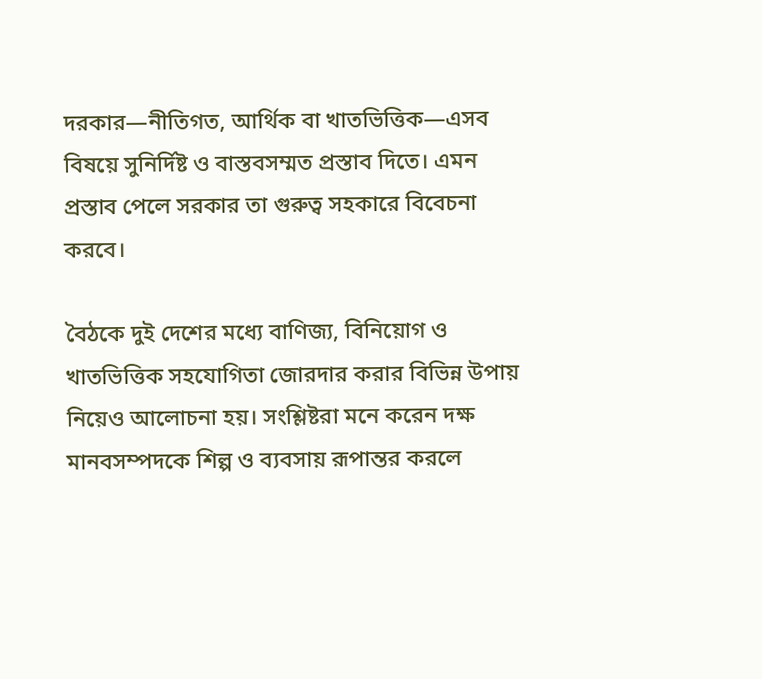দরকার—নীতিগত, আর্থিক বা খাতভিত্তিক—এসব বিষয়ে সুনির্দিষ্ট ও বাস্তবসম্মত প্রস্তাব দিতে। এমন প্রস্তাব পেলে সরকার তা গুরুত্ব সহকারে বিবেচনা করবে।

বৈঠকে দুই দেশের মধ্যে বাণিজ্য, বিনিয়োগ ও খাতভিত্তিক সহযোগিতা জোরদার করার বিভিন্ন উপায় নিয়েও আলোচনা হয়। সংশ্লিষ্টরা মনে করেন দক্ষ মানবসম্পদকে শিল্প ও ব্যবসায় রূপান্তর করলে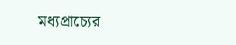মধ্যপ্রাচ্যের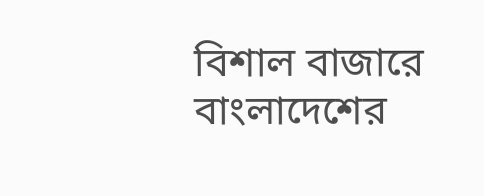বিশাল বাজারে বাংলাদেশের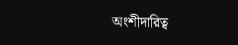অংশীদারিত্ব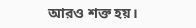আরও শক্ত হয়।